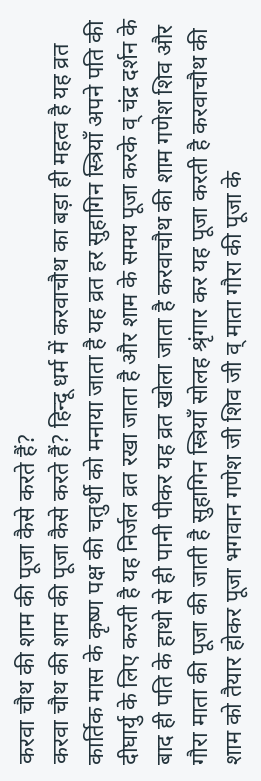करवा चौथ की शाम की पूजा कैसे करते हैं?
करवा चौथ की शाम की पूजा कैसे करते हैं? हिन्दू धर्म में करवाचौथ का बड़ा ही महत्व है यह व्रत कार्तिक मास के कृष्ण पक्ष की चतुर्थी को मनाया जाता है यह व्रत हर सुहागिन स्त्रियाँ अपने पति की दीघार्यु के लिए करती है यह निर्जल व्रत रखा जाता है और शाम के समय पूजा करके व् चंद्र दर्शन के बाद ही पति के हाथो से ही पानी पीकर यह व्रत खोला जाता है करवाचौथ की शाम गणेश शिव और गौरा माता की पूजा की जाती है सुहागिन स्त्रियाँ सोलह श्रृंगार कर यह पूजा करती है करवाचौथ की शाम को तैयार होकर पूजा भगवान गणेश जी शिव जी व् माता गौरा की पूजा के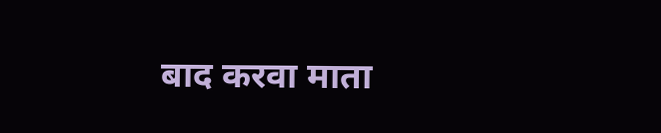बाद करवा माता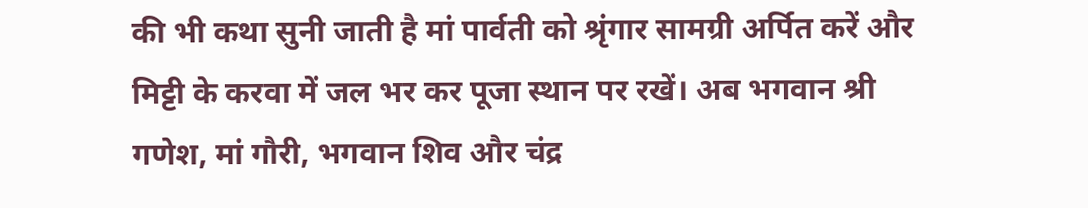की भी कथा सुनी जाती है मां पार्वती को श्रृंगार सामग्री अर्पित करें और मिट्टी के करवा में जल भर कर पूजा स्थान पर रखें। अब भगवान श्री गणेश, मां गौरी, भगवान शिव और चंद्र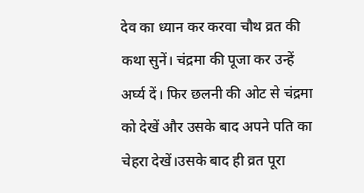देव का ध्यान कर करवा चौथ व्रत की कथा सुनें। चंद्रमा की पूजा कर उन्हें अर्घ्य दें। फिर छलनी की ओट से चंद्रमा को देखें और उसके बाद अपने पति का चेहरा देखें।उसके बाद ही व्रत पूरा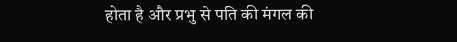होता है और प्रभु से पति की मंगल की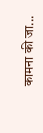कामना की जा...